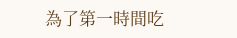為了第一時間吃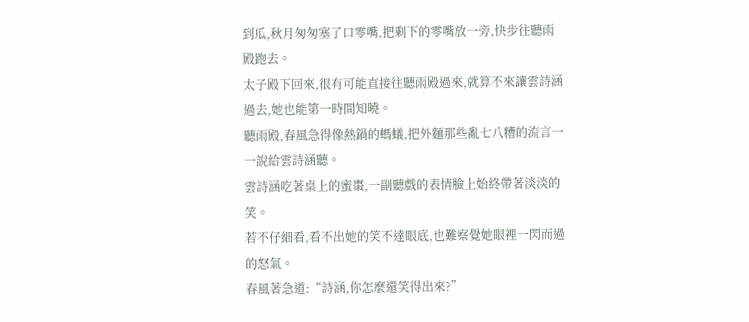到瓜,秋月匆匆塞了口零嘴,把剩下的零嘴放一旁,快步往聽雨殿跑去。
太子殿下回來,很有可能直接往聽雨殿過來,就算不來讓雲詩涵過去,她也能第一時間知曉。
聽雨殿,春風急得像熱鍋的螞蟻,把外麵那些亂七八糟的流言一一說給雲詩涵聽。
雲詩涵吃著桌上的蜜棗,一副聽戲的表情臉上始終帶著淡淡的笑。
若不仔細看,看不出她的笑不達眼底,也難察覺她眼裡一閃而過的怒氣。
春風著急道:“詩涵,你怎麼還笑得出來?”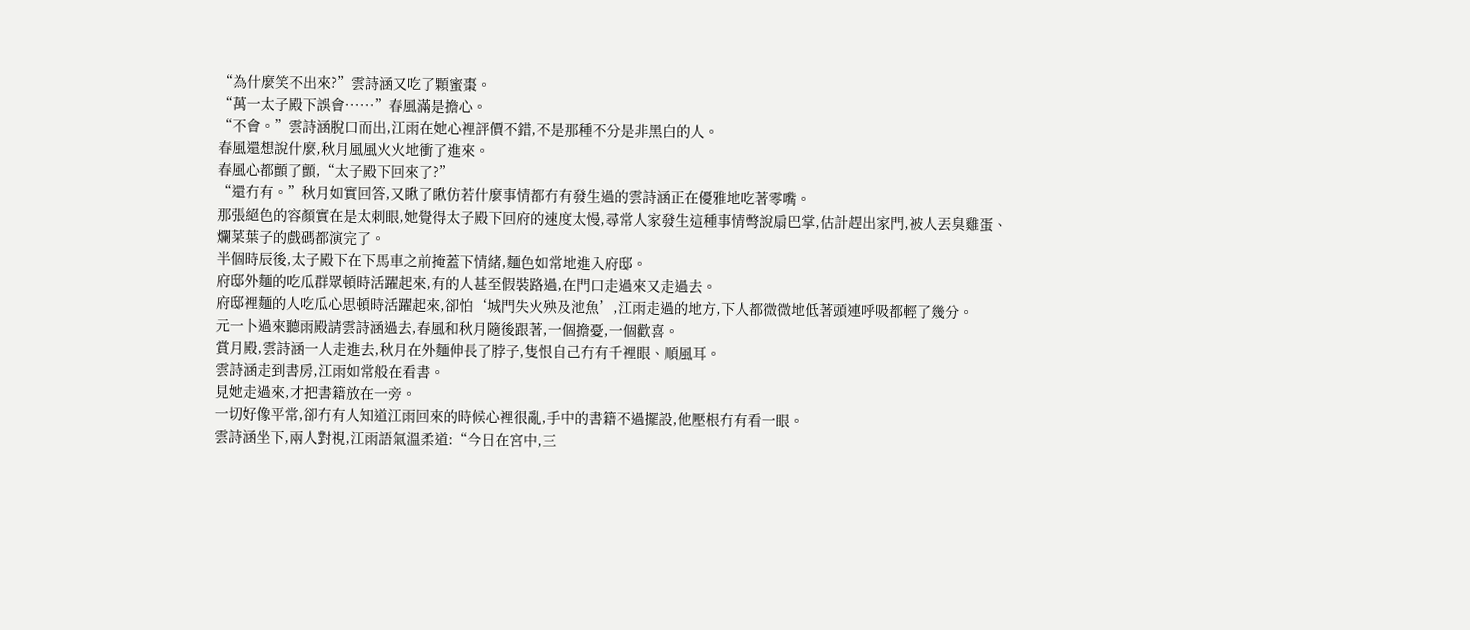“為什麼笑不出來?”雲詩涵又吃了顆蜜棗。
“萬一太子殿下誤會······”春風滿是擔心。
“不會。”雲詩涵脫口而出,江雨在她心裡評價不錯,不是那種不分是非黑白的人。
春風還想說什麼,秋月風風火火地衝了進來。
春風心都顫了顫,“太子殿下回來了?”
“還冇有。”秋月如實回答,又瞅了瞅仿若什麼事情都冇有發生過的雲詩涵正在優雅地吃著零嘴。
那張絕色的容顏實在是太刺眼,她覺得太子殿下回府的速度太慢,尋常人家發生這種事情彆說扇巴掌,估計趕出家門,被人丟臭雞蛋、爛菜葉子的戲碼都演完了。
半個時辰後,太子殿下在下馬車之前掩蓋下情緒,麵色如常地進入府邸。
府邸外麵的吃瓜群眾頓時活躍起來,有的人甚至假裝路過,在門口走過來又走過去。
府邸裡麵的人吃瓜心思頓時活躍起來,卻怕‘城門失火殃及池魚’,江雨走過的地方,下人都微微地低著頭連呼吸都輕了幾分。
元一卜過來聽雨殿請雲詩涵過去,春風和秋月隨後跟著,一個擔憂,一個歡喜。
賞月殿,雲詩涵一人走進去,秋月在外麵伸長了脖子,隻恨自己冇有千裡眼、順風耳。
雲詩涵走到書房,江雨如常般在看書。
見她走過來,才把書籍放在一旁。
一切好像平常,卻冇有人知道江雨回來的時候心裡很亂,手中的書籍不過擺設,他壓根冇有看一眼。
雲詩涵坐下,兩人對視,江雨語氣溫柔道:“今日在宮中,三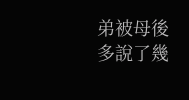弟被母後多說了幾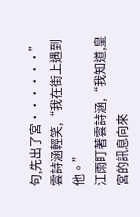句,先出了宮······”
雲詩涵輕笑,“我在街上遇到他。”
江雨盯著雲詩涵,“我知道,皇宮的訊息向來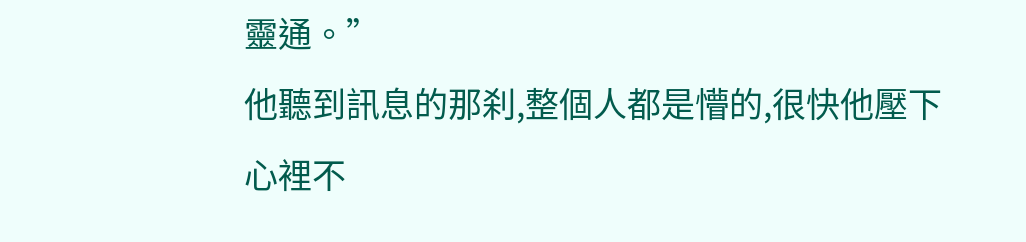靈通。”
他聽到訊息的那刹,整個人都是懵的,很快他壓下心裡不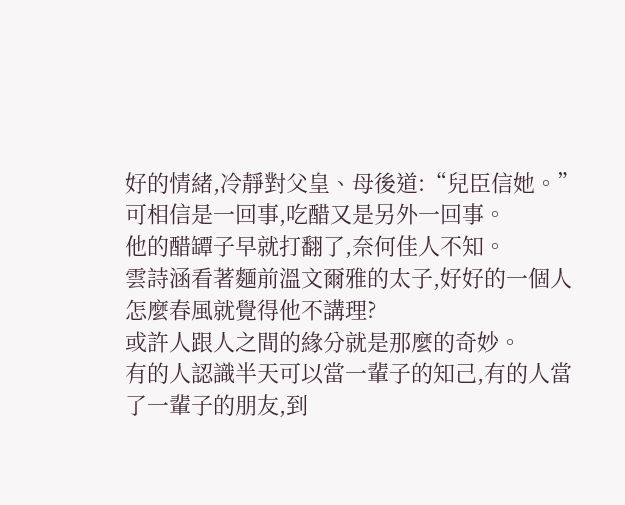好的情緒,冷靜對父皇、母後道:“兒臣信她。”
可相信是一回事,吃醋又是另外一回事。
他的醋罈子早就打翻了,奈何佳人不知。
雲詩涵看著麵前溫文爾雅的太子,好好的一個人怎麼春風就覺得他不講理?
或許人跟人之間的緣分就是那麼的奇妙。
有的人認識半天可以當一輩子的知己,有的人當了一輩子的朋友,到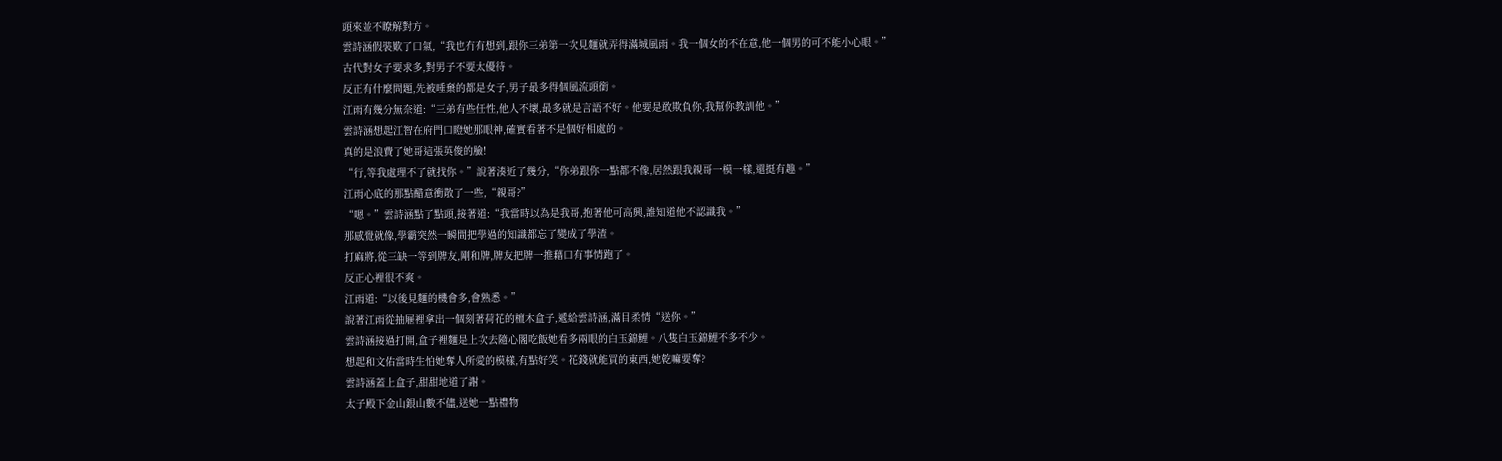頭來並不瞭解對方。
雲詩涵假裝歎了口氣,“我也冇有想到,跟你三弟第一次見麵就弄得滿城風雨。我一個女的不在意,他一個男的可不能小心眼。”
古代對女子要求多,對男子不要太優待。
反正有什麼問題,先被唾棄的都是女子,男子最多得個風流頭銜。
江雨有幾分無奈道:“三弟有些任性,他人不壞,最多就是言語不好。他要是敢欺負你,我幫你教訓他。”
雲詩涵想起江智在府門口瞪她那眼神,確實看著不是個好相處的。
真的是浪費了她哥這張英俊的臉!
“行,等我處理不了就找你。”說著湊近了幾分,“你弟跟你一點都不像,居然跟我親哥一模一樣,還挺有趣。”
江雨心底的那點醋意衝散了一些,“親哥?”
“嗯。”雲詩涵點了點頭,接著道:“我當時以為是我哥,抱著他可高興,誰知道他不認識我。”
那感覺就像,學霸突然一瞬間把學過的知識都忘了變成了學渣。
打麻將,從三缺一等到牌友,剛和牌,牌友把牌一推藉口有事情跑了。
反正心裡很不爽。
江雨道:“以後見麵的機會多,會熟悉。”
說著江雨從抽屜裡拿出一個刻著荷花的檀木盒子,遞給雲詩涵,滿目柔情“送你。”
雲詩涵接過打開,盒子裡麵是上次去隨心閣吃飯她看多兩眼的白玉錦鯉。八隻白玉錦鯉不多不少。
想起和文佑當時生怕她奪人所愛的模樣,有點好笑。花錢就能買的東西,她乾嘛要奪?
雲詩涵蓋上盒子,甜甜地道了謝。
太子殿下金山銀山數不儘,送她一點禮物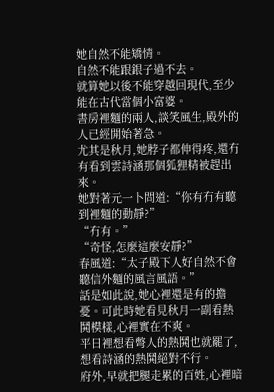她自然不能矯情。
自然不能跟銀子過不去。
就算她以後不能穿越回現代,至少能在古代當個小富婆。
書房裡麵的兩人,談笑風生,殿外的人已經開始著急。
尤其是秋月,她脖子都伸得疼,還冇有看到雲詩涵那個狐狸精被趕出來。
她對著元一卜問道:“你有冇有聽到裡麵的動靜?”
“冇有。”
“奇怪,怎麼這麼安靜?”
春風道:“太子殿下人好自然不會聽信外麵的風言風語。”
話是如此說,她心裡還是有的擔憂。可此時她看見秋月一副看熱鬨模樣,心裡實在不爽。
平日裡想看彆人的熱鬨也就罷了,想看詩涵的熱鬨絕對不行。
府外,早就把腿走累的百姓,心裡暗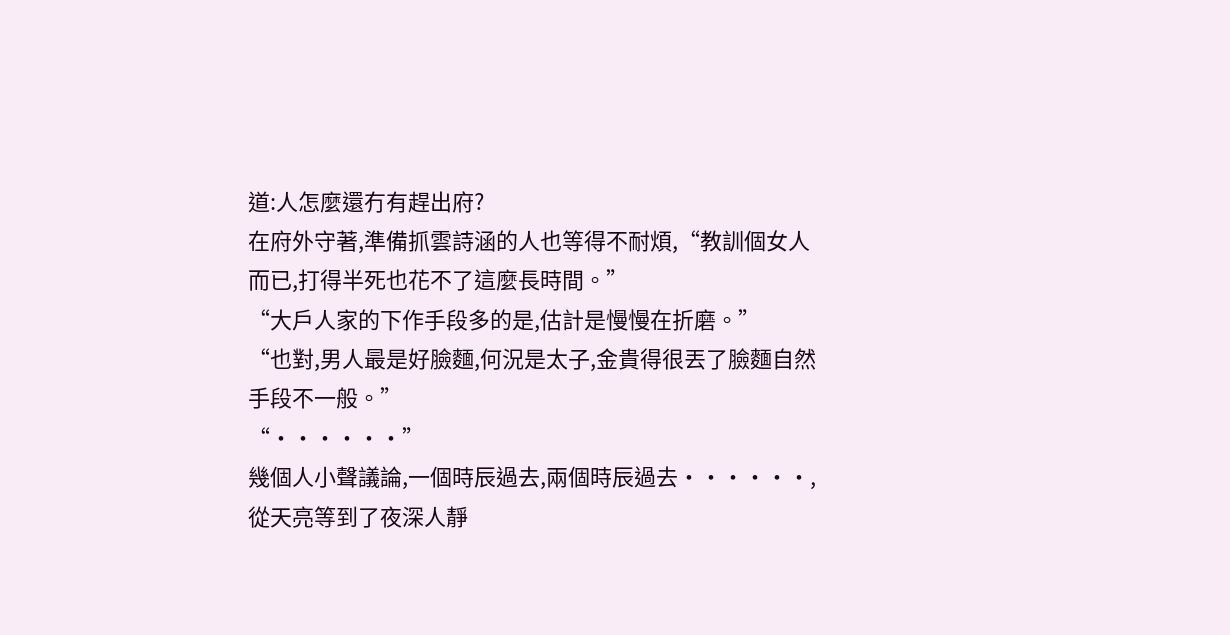道:人怎麼還冇有趕出府?
在府外守著,準備抓雲詩涵的人也等得不耐煩,“教訓個女人而已,打得半死也花不了這麼長時間。”
“大戶人家的下作手段多的是,估計是慢慢在折磨。”
“也對,男人最是好臉麵,何況是太子,金貴得很丟了臉麵自然手段不一般。”
“······”
幾個人小聲議論,一個時辰過去,兩個時辰過去······,從天亮等到了夜深人靜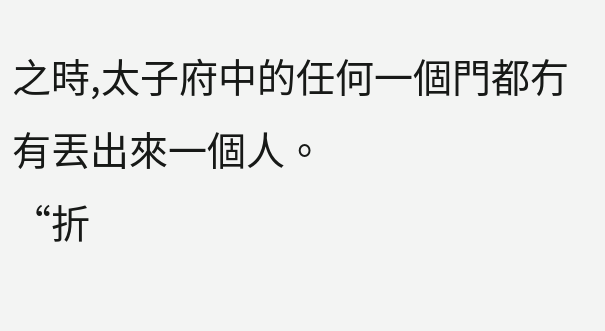之時,太子府中的任何一個門都冇有丟出來一個人。
“折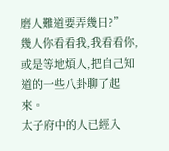磨人難道要弄幾日?”
幾人你看看我,我看看你,或是等地煩人,把自己知道的一些八卦聊了起來。
太子府中的人已經入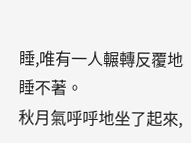睡,唯有一人輾轉反覆地睡不著。
秋月氣呼呼地坐了起來,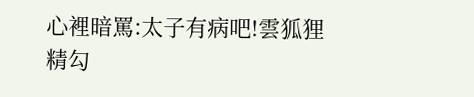心裡暗罵:太子有病吧!雲狐狸精勾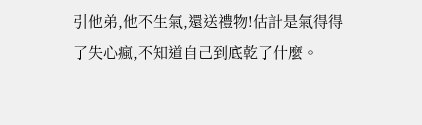引他弟,他不生氣,還送禮物!估計是氣得得了失心瘋,不知道自己到底乾了什麼。